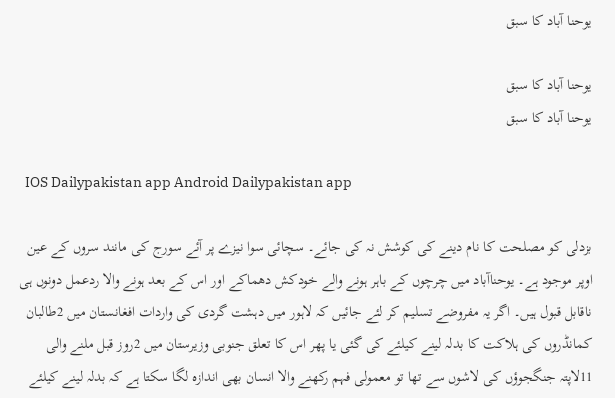یوحنا آباد کا سبق

یوحنا آباد کا سبق
یوحنا آباد کا سبق

  IOS Dailypakistan app Android Dailypakistan app

بزدلی کو مصلحت کا نام دینے کی کوشش نہ کی جائے۔ سچائی سوا نیزے پر آئے سورج کی مانند سروں کے عین اوپر موجود ہے۔ یوحناآباد میں چرچوں کے باہر ہونے والے خودکش دھماکے اور اس کے بعد ہونے والا ردعمل دونوں ہی ناقابل قبول ہیں۔ اگر یہ مفروضے تسلیم کر لئے جائیں کہ لاہور میں دہشت گردی کی واردات افغانستان میں 2طالبان کمانڈروں کی ہلاکت کا بدلہ لینے کیلئے کی گئی یا پھر اس کا تعلق جنوبی وزیرستان میں 2روز قبل ملنے والی 11لاپتہ جنگجوؤں کی لاشوں سے تھا تو معمولی فہم رکھنے والا انسان بھی اندازہ لگا سکتا ہے کہ بدلہ لینے کیلئے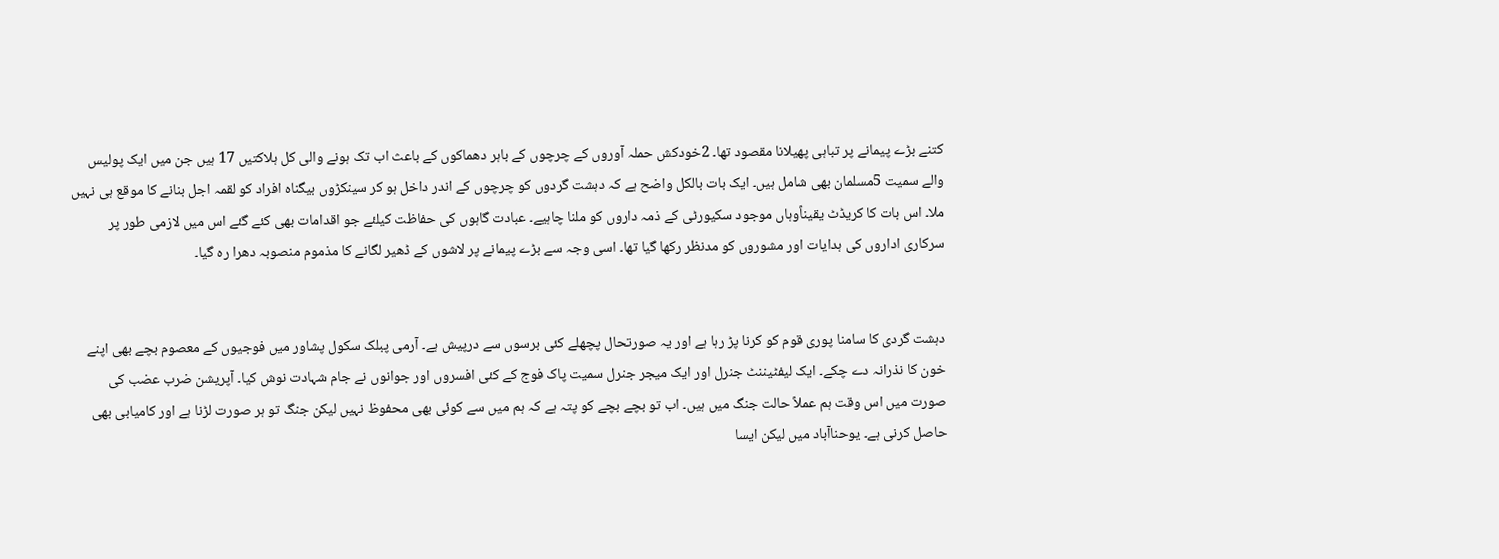کتنے بڑے پیمانے پر تباہی پھیلانا مقصود تھا۔ 2خودکش حملہ آوروں کے چرچوں کے باہر دھماکوں کے باعث اب تک ہونے والی کل ہلاکتیں 17 ہیں جن میں ایک پولیس والے سمیت 5مسلمان بھی شامل ہیں۔ ایک بات بالکل واضح ہے کہ دہشت گردوں کو چرچوں کے اندر داخل ہو کر سینکڑوں بیگناہ افراد کو لقمہ اجل بنانے کا موقع ہی نہیں ملا۔ اس بات کا کریڈٹ یقیناًوہاں موجود سکیورٹی کے ذمہ داروں کو ملنا چاہیے۔ عبادت گاہوں کی حفاظت کیلئے جو اقدامات بھی کئے گئے اس میں لازمی طور پر سرکاری اداروں کی ہدایات اور مشوروں کو مدنظر رکھا گیا تھا۔ اسی وجہ سے بڑے پیمانے پر لاشوں کے ڈھیر لگانے کا مذموم منصوبہ دھرا رہ گیا۔


دہشت گردی کا سامنا پوری قوم کو کرنا پڑ رہا ہے اور یہ صورتحال پچھلے کئی برسوں سے درپیش ہے۔ آرمی پبلک سکول پشاور میں فوجیوں کے معصوم بچے بھی اپنے خون کا نذرانہ دے چکے۔ ایک لیفٹیننٹ جنرل اور ایک میجر جنرل سمیت پاک فوج کے کئی افسروں اور جوانوں نے جام شہادت نوش کیا۔ آپریشن ضرب عضب کی صورت میں اس وقت ہم عملاً حالت جنگ میں ہیں۔ اب تو بچے بچے کو پتہ ہے کہ ہم میں سے کوئی بھی محفوظ نہیں لیکن جنگ تو ہر صورت لڑنا ہے اور کامیابی بھی حاصل کرنی ہے۔ یوحناآباد میں لیکن ایسا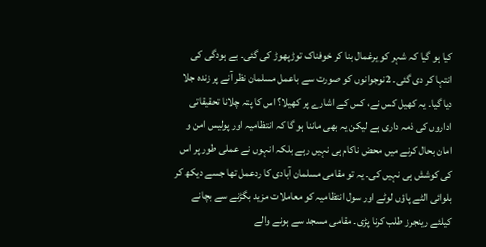کیا ہو گیا کہ شہر کو یرغمال بنا کر خوفناک توڑپھوڑ کی گئی۔ بے ہودگی کی انتہا کر دی گئی۔ 2نوجوانوں کو صورت سے باعمل مسلمان نظر آنے پر زندہ جلا دیا گیا۔ یہ کھیل کس نے، کس کے اشارے پر کھیلا؟ اس کا پتہ چلانا تحقیقاتی اداروں کی ذمہ داری ہے لیکن یہ بھی ماننا ہو گا کہ انتظامیہ اور پولیس امن و امان بحال کرنے میں محض ناکام ہی نہیں رہے بلکہ انہوں نے عملی طور پر اس کی کوشش ہی نہیں کی۔ یہ تو مقامی مسلمان آبادی کا ردعمل تھا جسے دیکھ کر بلوائی الٹے پاؤں لوٹے اور سول انتظامیہ کو معاملات مزید بگڑنے سے بچانے کیلئے رینجرز طلب کرنا پڑی۔ مقامی مسجد سے ہونے والے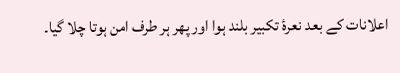اعلانات کے بعد نعرۂ تکبیر بلند ہوا اور پھر ہر طرف امن ہوتا چلا گیا۔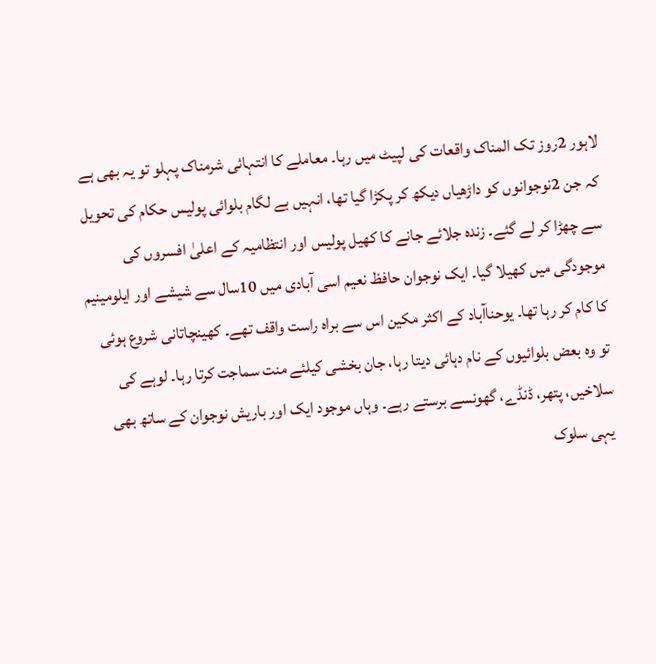لاہور 2روز تک المناک واقعات کی لپیٹ میں رہا۔ معاملے کا انتہائی شرمناک پہلو تو یہ بھی ہے کہ جن 2نوجوانوں کو داڑھیاں دیکھ کر پکڑا گیا تھا، انہیں بے لگام بلوائی پولیس حکام کی تحویل سے چھڑا کر لے گئے۔ زندہ جلائے جانے کا کھیل پولیس اور انتظامیہ کے اعلیٰ افسروں کی موجودگی میں کھیلا گیا۔ ایک نوجوان حافظ نعیم اسی آبادی میں 10سال سے شیشے اور ایلومینیم کا کام کر رہا تھا۔ یوحناآباد کے اکثر مکین اس سے براہ راست واقف تھے۔ کھینچاتانی شروع ہوئی تو وہ بعض بلوائیوں کے نام دہائی دیتا رہا، جان بخشی کیلئے منت سماجت کرتا رہا۔ لوہے کی سلاخیں، پتھر، ڈنڈے، گھونسے برستے رہے۔ وہاں موجود ایک اور باریش نوجوان کے ساتھ بھی یہی سلوک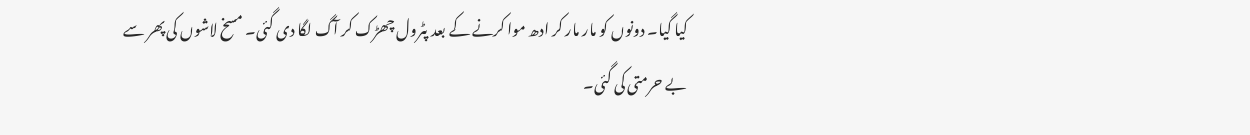کیا گیا۔ دونوں کو مار مار کر ادھ موا کرنے کے بعد پٹرول چھڑک کر آگ لگا دی گئی۔ مسخ لاشوں کی پھر سے بے حرمتی کی گئی۔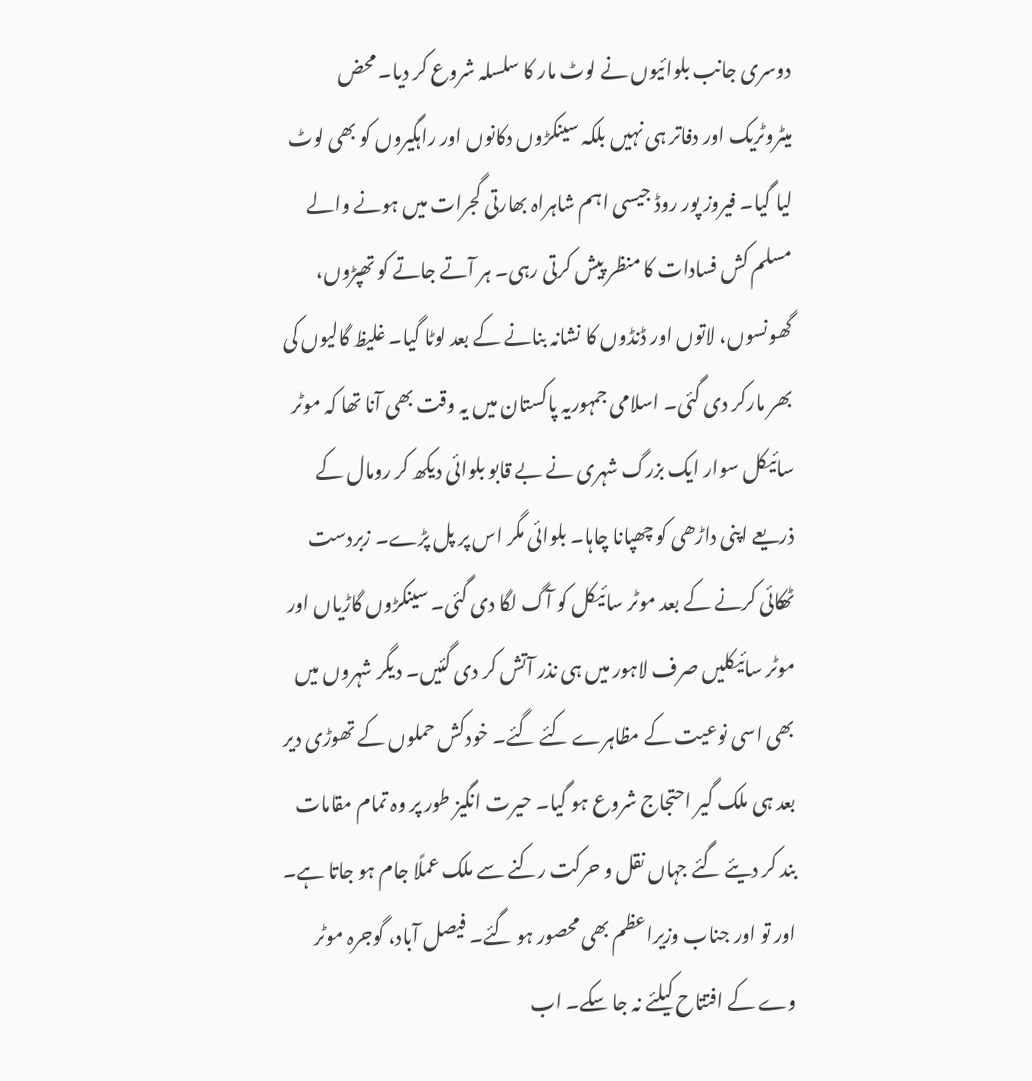دوسری جانب بلوائیوں نے لوٹ مار کا سلسلہ شروع کر دیا۔ محض میٹروٹریک اور دفاتر ہی نہیں بلکہ سینکڑوں دکانوں اور راہگیروں کو بھی لوٹ لیا گیا۔ فیروز پور روڈ جیسی اہم شاہراہ بھارتی گجرات میں ہونے والے مسلم کش فسادات کا منظر پیش کرتی رہی۔ ہر آتے جاتے کو تھپڑوں، گھونسوں، لاتوں اور ڈنڈوں کا نشانہ بنانے کے بعد لوٹا گیا۔ غلیظ گالیوں کی بھر مارکر دی گئی۔ اسلامی جمہوریہ پاکستان میں یہ وقت بھی آنا تھا کہ موٹر سائیکل سوار ایک بزرگ شہری نے بے قابو بلوائی دیکھ کر رومال کے ذریعے اپنی داڑھی کو چھپانا چاہا۔ بلوائی مگر اس پر پل پڑے۔ زبردست ٹھکائی کرنے کے بعد موٹر سائیکل کو آگ لگا دی گئی۔ سینکڑوں گاڑیاں اور موٹر سائیکلیں صرف لاہور میں ہی نذر آتش کر دی گئیں۔ دیگر شہروں میں بھی اسی نوعیت کے مظاہرے کئے گئے۔ خودکش حملوں کے تھوڑی دیر بعد ہی ملک گیر احتجاج شروع ہو گیا۔ حیرت انگیز طور پر وہ تمام مقامات بند کر دیئے گئے جہاں نقل و حرکت رکنے سے ملک عملًا جام ہو جاتا ہے۔ اور تو اور جناب وزیراعظم بھی محصور ہو گئے۔ فیصل آباد، گوجرہ موٹر وے کے افتتاح کیلئے نہ جا سکے۔ اب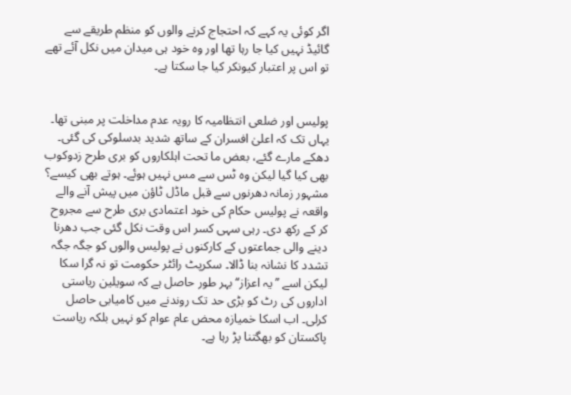اگر کوئی یہ کہے کہ احتجاج کرنے والوں کو منظم طریقے سے گائیڈ نہیں کیا جا رہا تھا اور وہ خود ہی میدان میں نکل آئے تھے تو اس پر اعتبار کیونکر کیا جا سکتا ہے۔


پولیس اور ضلعی انتظامیہ کا رویہ عدم مداخلت پر مبنی تھا۔ یہاں تک کہ اعلیٰ افسران کے ساتھ شدید بدسلوکی کی گئی۔ دھکے مارے گئے، بعض ما تحت اہلکاروں کو بری طرح زدوکوب بھی کیا گیا لیکن وہ ٹس سے مس نہیں ہوئے۔ ہوتے بھی کیسے؟ مشہور زمانہ دھرنوں سے قبل ماڈل ٹاؤن میں پیش آنے والے واقعہ نے پولیس حکام کی خود اعتمادی بری طرح سے مجروح کر کے رکھ دی۔ رہی سہی کسر اس وقت نکل گئی جب دھرنا دینے والی جماعتوں کے کارکنوں نے پولیس والوں کو جگہ جگہ تشدد کا نشانہ بنا ڈالا۔ سکرپٹ رائٹر حکومت تو نہ گرا سکا لیکن اسے ’’یہ اعزاز‘‘ بہر طور حاصل ہے کہ سویلین ریاستی اداروں کی رٹ کو بڑی حد تک روندنے میں کامیابی حاصل کرلی۔ اب اسکا خمیازہ محض عام عوام کو نہیں بلکہ ریاست پاکستان کو بھگتنا پڑ رہا ہے۔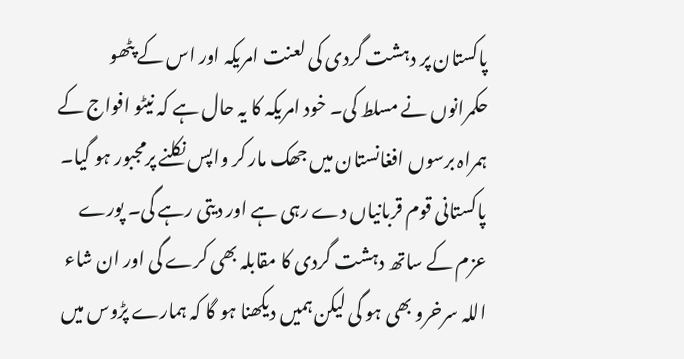پاکستان پر دہشت گردی کی لعنت امریکہ اور اس کے پٹھو حکمرانوں نے مسلط کی۔ خود امریکہ کا یہ حال ہے کہ نیٹو افواج کے ہمراہ برسوں افغانستان میں جھک مار کر واپس نکلنے پرمجبور ہو گیا۔ پاکستانی قوم قربانیاں دے رہی ہے اور دیتی رہے گی۔ پورے عزم کے ساتھ دہشت گردی کا مقابلہ بھی کرے گی اور ان شاء اللہ سرخرو بھی ہو گی لیکن ہمیں دیکھنا ہو گا کہ ہمارے پڑوس میں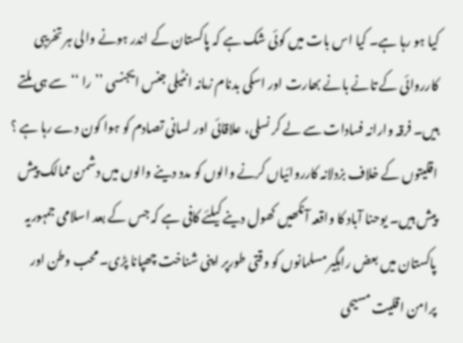کیا ہو رہا ہے۔ کیا اس بات میں کوئی شک ہے کہ پاکستان کے اندر ہونے والی ہر تخریبی کارروائی کے تانے بانے بھارت اور اسکی بدنام زمانہ انٹیلی جنس ایجنسی ’’را ‘‘ سے ہی ملتے ہیں۔ فرقہ وارانہ فسادات سے لے کر نسلی، علاقائی اور لسانی تصادم کو ہوا کون دے رہا ہے ؟ اقلیتوں کے خلاف بزدلانہ کارروائیاں کرنے والوں کو مدد دینے والوں میں دشمن ممالک پیش پیش ہیں۔ یوحنا آباد کا واقعہ آنکھیں کھول دینے کیلئے کافی ہے کہ جس کے بعد اسلامی جمہوریہ پاکستان میں بعض راہگیر مسلمانوں کو وقتی طورپر اپنی شناخت چھپانا پڑی۔ محب وطن اور پرامن اقلیت مسیحی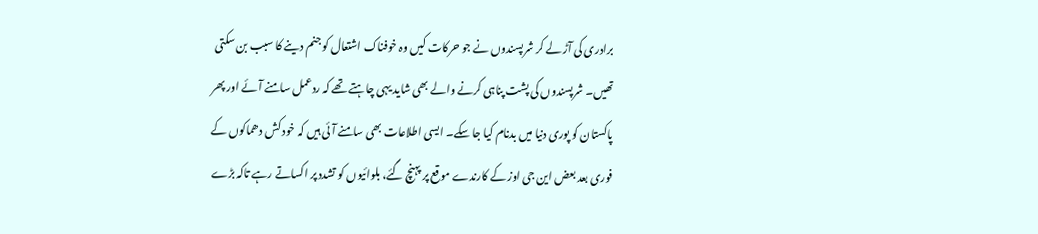برادری کی آڑ لے کر شرپسندوں نے جو حرکات کیں وہ خوفناک اشتعال کو جنم دینے کا سبب بن سکتی تھیں۔ شرپسندوں کی پشت پناہی کرنے والے بھی شاید یہی چاہتے تھے کہ ردعمل سامنے آئے اور پھر پاکستان کو پوری دنیا میں بدنام کیا جا سکے۔ ایسی اطلاعات بھی سامنے آئی ہیں کہ خود کش دھماکوں کے فوری بعد بعض این جی اوز کے کارندے موقع پر پہنچ گئے، بلوائیوں کو تشدد پر اکساتے رہے تاکہ بڑے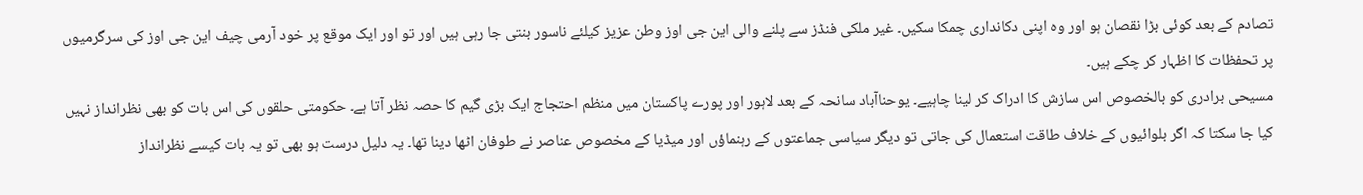تصادم کے بعد کوئی بڑا نقصان ہو اور وہ اپنی دکانداری چمکا سکیں۔ غیر ملکی فنڈز سے پلنے والی این جی اوز وطن عزیز کیلئے ناسور بنتی جا رہی ہیں اور تو اور ایک موقع پر خود آرمی چیف این جی اوز کی سرگرمیوں پر تحفظات کا اظہار کر چکے ہیں۔
مسیحی برادری کو بالخصوص اس سازش کا ادراک کر لینا چاہیے۔ یوحناآباد سانحہ کے بعد لاہور اور پورے پاکستان میں منظم احتجاج ایک بڑی گیم کا حصہ نظر آتا ہے۔ حکومتی حلقوں کی اس بات کو بھی نظرانداز نہیں کیا جا سکتا کہ اگر بلوائیوں کے خلاف طاقت استعمال کی جاتی تو دیگر سیاسی جماعتوں کے رہنماؤں اور میڈیا کے مخصوص عناصر نے طوفان اٹھا دینا تھا۔ یہ دلیل درست ہو بھی تو یہ بات کیسے نظرانداز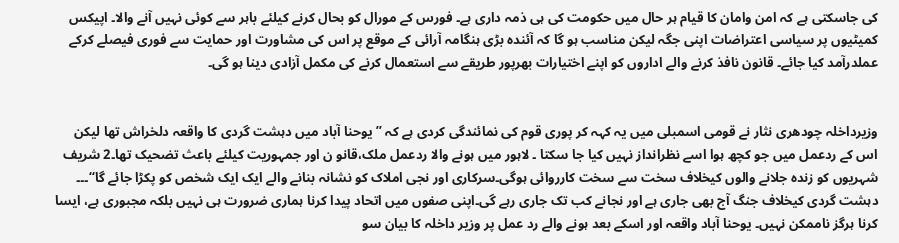کی جاسکتی ہے کہ امن وامان کا قیام ہر حال میں حکومت کی ہی ذمہ داری ہے۔ فورس کے مورال کو بحال کرنے کیلئے باہر سے کوئی نہیں آنے والا۔ اپیکس کمیٹیوں پر سیاسی اعتراضات اپنی جگہ لیکن مناسب ہو گا کہ آئندہ بڑی ہنگامہ آرائی کے موقع پر اس کی مشاورت اور حمایت سے فوری فیصلے کرکے عملدرآمد کیا جائے۔ قانون نافذ کرنے والے اداروں کو اپنے اختیارات بھرپور طریقے سے استعمال کرنے کی مکمل آزادی دینا ہو گی۔


وزیرداخلہ چودھری نثار نے قومی اسمبلی میں یہ کہہ کر پوری قوم کی نمائندگی کردی ہے کہ ’’یوحنا آباد میں دہشت گردی کا واقعہ دلخراش تھا لیکن اس کے ردعمل میں جو کچھ ہوا اسے نظرانداز نہیں کیا جا سکتا ۔ لاہور میں ہونے والا ردعمل ملک،قانو ن اور جمہوریت کیلئے باعث تضحیک تھا۔2 شریف شہریوں کو زندہ جلانے والوں کیخلاف سخت سے سخت کارروائی ہوگی۔سرکاری اور نجی املاک کو نشانہ بنانے والے ایک ایک شخص کو پکڑا جائے گا‘‘۔۔۔ دہشت گردی کیخلاف جنگ آج بھی جاری ہے اور نجانے کب تک جاری رہے گی۔اپنی صفوں میں اتحاد پیدا کرنا ہماری ضرورت ہی نہیں بلکہ مجبوری ہے، ایسا کرنا ہرگز ناممکن نہیں۔ یوحنا آباد واقعہ اور اسکے بعد ہونے والے رد عمل پر وزیر داخلہ کا بیان سو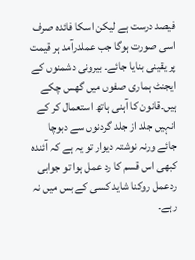فیصد درست ہے لیکن اسکا فائدہ صرف اسی صورت ہوگا جب عملدرآمد ہر قیمت پر یقینی بنایا جائے۔ بیرونی دشمنوں کے ایجنٹ ہماری صفوں میں گھس چکے ہیں۔قانون کا آہنی ہاتھ استعمال کر کے انہیں جلد از جلد گردنوں سے دبوچا جائے ورنہ نوشتہ دیوار تو یہ ہے کہ آئندہ کبھی اس قسم کا رد عمل ہوا تو جوابی ردعمل روکنا شاید کسی کے بس میں نہ رہے۔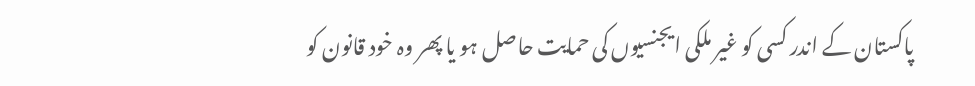پاکستان کے اندر کسی کو غیر ملکی ایجنسیوں کی حمایت حاصل ہو یا پھر وہ خود قانون کو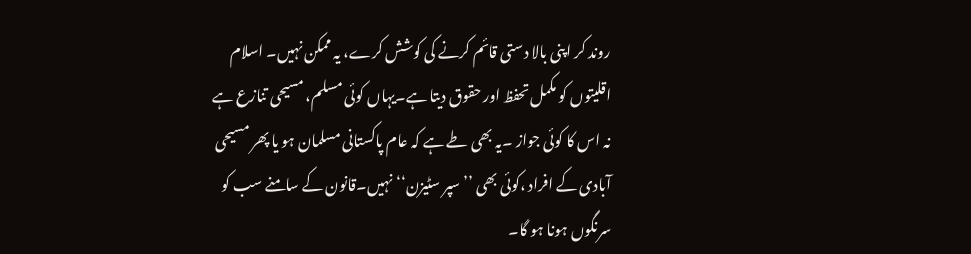روند کر اپنی بالا دستی قائم کرنے کی کوشش کرے، یہ ممکن نہیں۔ اسلام اقلیتوں کو مکمل تحفظ اور حقوق دیتا ہے۔یہاں کوئی مسلم، مسیحی تنازع ہے نہ اس کا کوئی جواز ۔یہ بھی طے ہے کہ عام پاکستانی مسلمان ہو یا پھر مسیحی آبادی کے افراد ،کوئی بھی ’’سپر سٹیزن‘‘ نہیں۔قانون کے سامنے سب کو سرنگوں ہونا ہو گا۔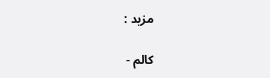مزید :

کالم -